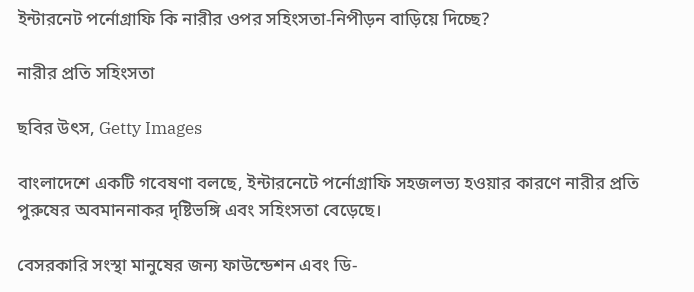ইন্টারনেট পর্নোগ্রাফি কি নারীর ওপর সহিংসতা-নিপীড়ন বাড়িয়ে দিচ্ছে?

নারীর প্রতি সহিংসতা

ছবির উৎস, Getty Images

বাংলাদেশে একটি গবেষণা বলছে, ইন্টারনেটে পর্নোগ্রাফি সহজলভ্য হওয়ার কারণে নারীর প্রতি পুরুষের অবমাননাকর দৃষ্টিভঙ্গি এবং সহিংসতা বেড়েছে।

বেসরকারি সংস্থা মানুষের জন্য ফাউন্ডেশন এবং ডি-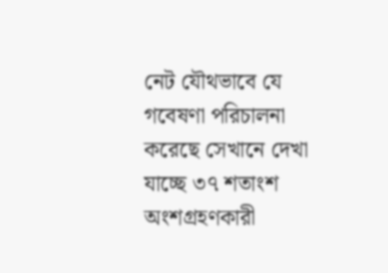নেট যৌথভাবে যে গবেষণা পরিচালনা করেছে সেখানে দেখা যাচ্ছে ৩৭ শতাংশ অংশগ্রহণকারী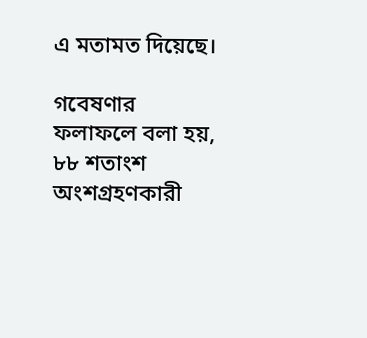এ মতামত দিয়েছে।

গবেষণার ফলাফলে বলা হয়, ৮৮ শতাংশ অংশগ্রহণকারী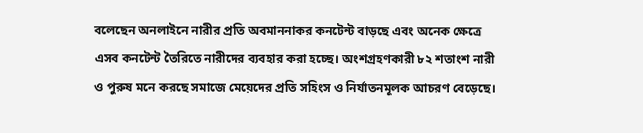বলেছেন অনলাইনে নারীর প্রতি অবমাননাকর কনটেন্ট বাড়ছে এবং অনেক ক্ষেত্রে এসব কনটেন্ট তৈরিতে নারীদের ব্যবহার করা হচ্ছে। অংশগ্রহণকারী ৮২ শতাংশ নারী ও পুরুষ মনে করছে সমাজে মেয়েদের প্রতি সহিংস ও নির্যাতনমূলক আচরণ বেড়েছে।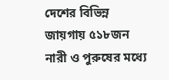দেশের বিভিন্ন জায়গায় ৫১৮জন নারী ও পুরুষের মধ্যে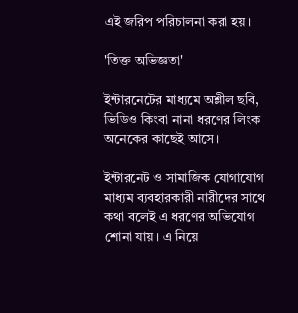এই জরিপ পরিচালনা করা হয়।

'তিক্ত অভিজ্ঞতা'

ইন্টারনেটের মাধ্যমে অশ্লীল ছবি, ভিডিও কিংবা নানা ধরণের লিংক অনেকের কাছেই আসে।

ইন্টারনেট ও সামাজিক যোগাযোগ মাধ্যম ব্যবহারকারী নারীদের সাথে কথা বলেই এ ধরণের অভিযোগ শোনা যায়। এ নিয়ে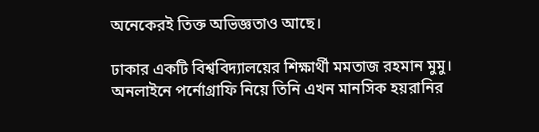অনেকেরই তিক্ত অভিজ্ঞতাও আছে।

ঢাকার একটি বিশ্ববিদ্যালয়ের শিক্ষার্থী মমতাজ রহমান মুমু। অনলাইনে পর্নোগ্রাফি নিয়ে তিনি এখন মানসিক হয়রানির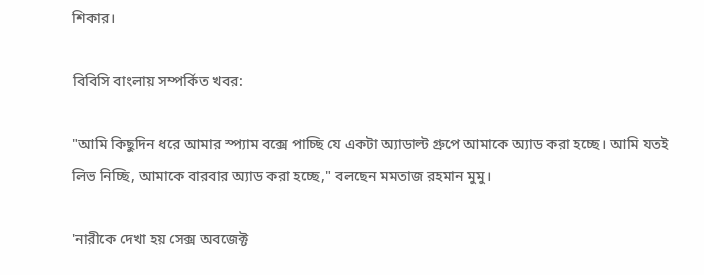শিকার।

বিবিসি বাংলায় সম্পর্কিত খবর:

"আমি কিছুদিন ধরে আমার স্প্যাম বক্সে পাচ্ছি যে একটা অ্যাডাল্ট গ্রুপে আমাকে অ্যাড করা হচ্ছে। আমি যতই লিভ নিচ্ছি, আমাকে বারবার অ্যাড করা হচ্ছে," বলছেন মমতাজ রহমান মুমু।

'নারীকে দেখা হয় সেক্স অবজেক্ট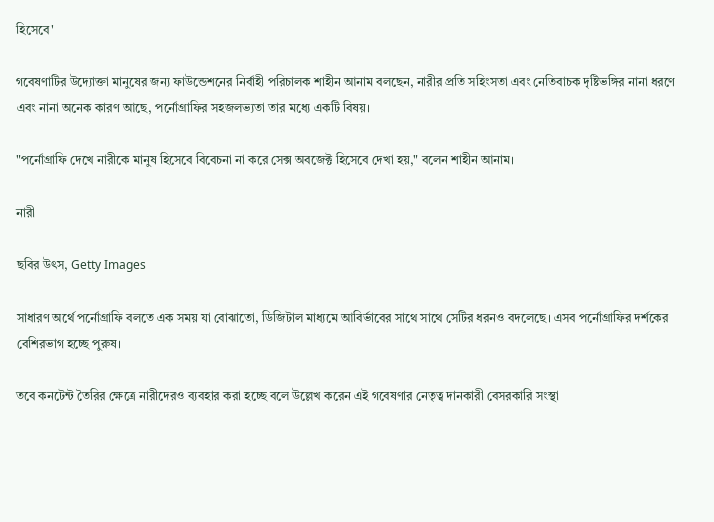হিসেবে'

গবেষণাটির উদ্যোক্তা মানুষের জন্য ফাউন্ডেশনের নির্বাহী পরিচালক শাহীন আনাম বলছেন, নারীর প্রতি সহিংসতা এবং নেতিবাচক দৃষ্টিভঙ্গির নানা ধরণে এবং নানা অনেক কারণ আছে, পর্নোগ্রাফির সহজলভ্যতা তার মধ্যে একটি বিষয়।

"পর্নোগ্রাফি দেখে নারীকে মানুষ হিসেবে বিবেচনা না করে সেক্স অবজেক্ট হিসেবে দেখা হয়," বলেন শাহীন আনাম।

নারী

ছবির উৎস, Getty Images

সাধারণ অর্থে পর্নোগ্রাফি বলতে এক সময় যা বোঝাতো, ডিজিটাল মাধ্যমে আবির্ভাবের সাথে সাথে সেটির ধরনও বদলেছে। এসব পর্নোগ্রাফির দর্শকের বেশিরভাগ হচ্ছে পুরুষ।

তবে কনটেন্ট তৈরির ক্ষেত্রে নারীদেরও ব্যবহার করা হচ্ছে বলে উল্লেখ করেন এই গবেষণার নেতৃত্ব দানকারী বেসরকারি সংস্থা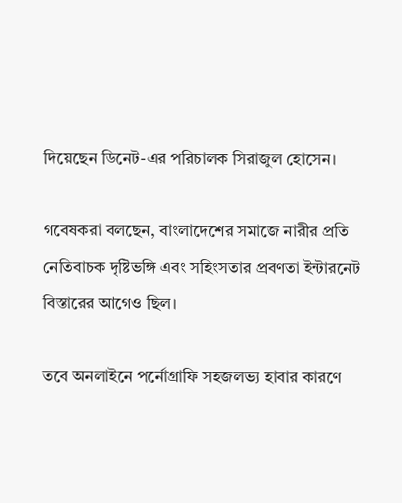দিয়েছেন ডিনেট-এর পরিচালক সিরাজুল হোসেন।

গবেষকরা বলছেন, বাংলাদেশের সমাজে নারীর প্রতি নেতিবাচক দৃষ্টিভঙ্গি এবং সহিংসতার প্রবণতা ইন্টারনেট বিস্তারের আগেও ছিল।

তবে অনলাইনে পর্নোগ্রাফি সহজলভ্য হাবার কারণে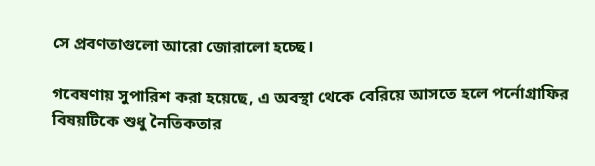সে প্রবণতাগুলো আরো জোরালো হচ্ছে।

গবেষণায় সুপারিশ করা হয়েছে, এ অবস্থা থেকে বেরিয়ে আসতে হলে পর্নোগ্রাফির বিষয়টিকে শুধু নৈতিকতার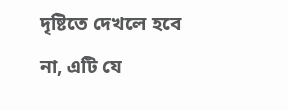দৃষ্টিতে দেখলে হবে না, এটি যে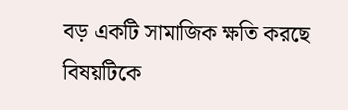বড় একটি সামাজিক ক্ষতি করছে বিষয়টিকে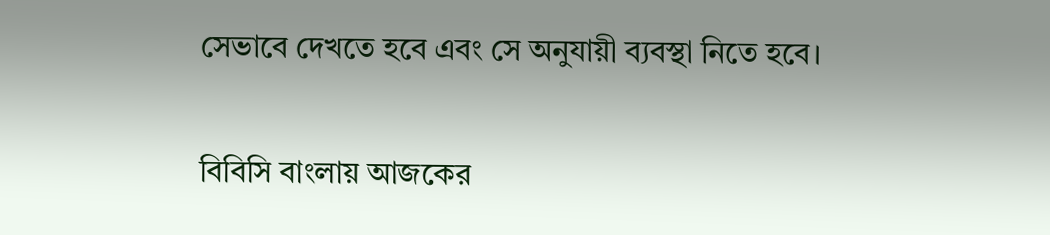সেভাবে দেখতে হবে এবং সে অনুযায়ী ব্যবস্থা নিতে হবে।

বিবিসি বাংলায় আজকের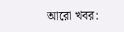আরো খবর: